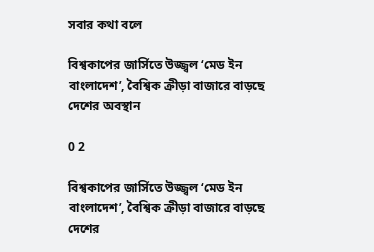সবার কথা বলে

বিশ্বকাপের জার্সিতে উজ্জ্বল ‘মেড ইন বাংলাদেশ’, বৈশ্বিক ক্রীড়া বাজারে বাড়ছে দেশের অবস্থান

0 2

বিশ্বকাপের জার্সিতে উজ্জ্বল ‘মেড ইন বাংলাদেশ’, বৈশ্বিক ক্রীড়া বাজারে বাড়ছে দেশের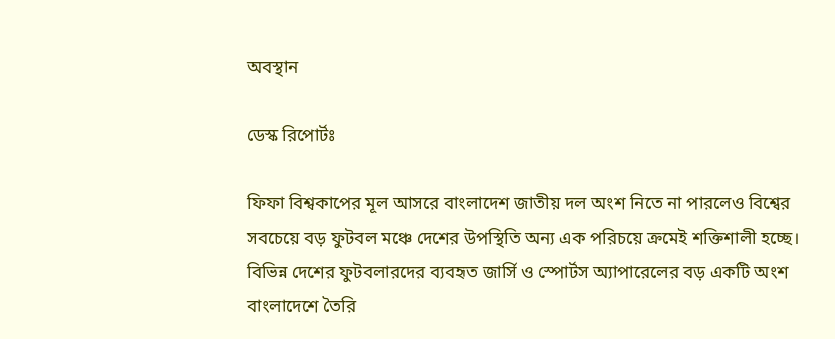অবস্থান

ডেস্ক রিপোর্টঃ

ফিফা বিশ্বকাপের মূল আসরে বাংলাদেশ জাতীয় দল অংশ নিতে না পারলেও বিশ্বের সবচেয়ে বড় ফুটবল মঞ্চে দেশের উপস্থিতি অন্য এক পরিচয়ে ক্রমেই শক্তিশালী হচ্ছে। বিভিন্ন দেশের ফুটবলারদের ব্যবহৃত জার্সি ও স্পোর্টস অ্যাপারেলের বড় একটি অংশ বাংলাদেশে তৈরি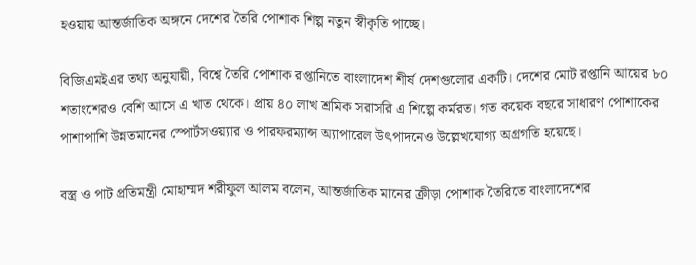হওয়ায় আন্তর্জাতিক অঙ্গনে দেশের তৈরি পোশাক শিল্প নতুন স্বীকৃতি পাচ্ছে।

বিজিএমইএর তথ্য অনুযায়ী, বিশ্বে তৈরি পোশাক রপ্তানিতে বাংলাদেশ শীর্ষ দেশগুলোর একটি। দেশের মোট রপ্তানি আয়ের ৮০ শতাংশেরও বেশি আসে এ খাত থেকে। প্রায় ৪০ লাখ শ্রমিক সরাসরি এ শিল্পে কর্মরত। গত কয়েক বছরে সাধারণ পোশাকের পাশাপাশি উন্নতমানের স্পোর্টসওয়্যার ও পারফরম্যান্স অ্যাপারেল উৎপাদনেও উল্লেখযোগ্য অগ্রগতি হয়েছে।

বস্ত্র ও পাট প্রতিমন্ত্রী মোহাম্মদ শরীফুল আলম বলেন, আন্তর্জাতিক মানের ক্রীড়া পোশাক তৈরিতে বাংলাদেশের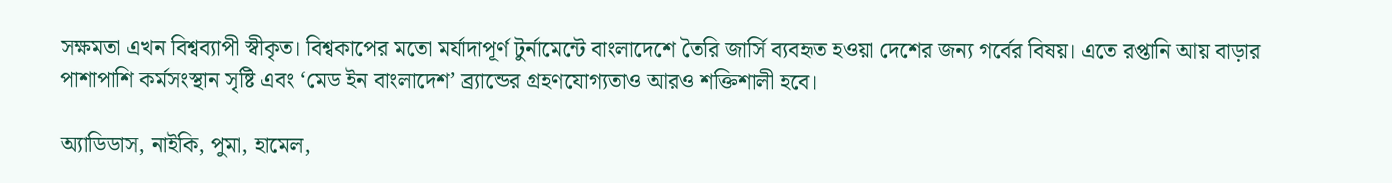সক্ষমতা এখন বিশ্বব্যাপী স্বীকৃত। বিশ্বকাপের মতো মর্যাদাপূর্ণ টুর্নামেন্টে বাংলাদেশে তৈরি জার্সি ব্যবহৃত হওয়া দেশের জন্য গর্বের বিষয়। এতে রপ্তানি আয় বাড়ার পাশাপাশি কর্মসংস্থান সৃষ্টি এবং ‘মেড ইন বাংলাদেশ’ ব্র্যান্ডের গ্রহণযোগ্যতাও আরও শক্তিশালী হবে।

অ্যাডিডাস, নাইকি, পুমা, হামেল,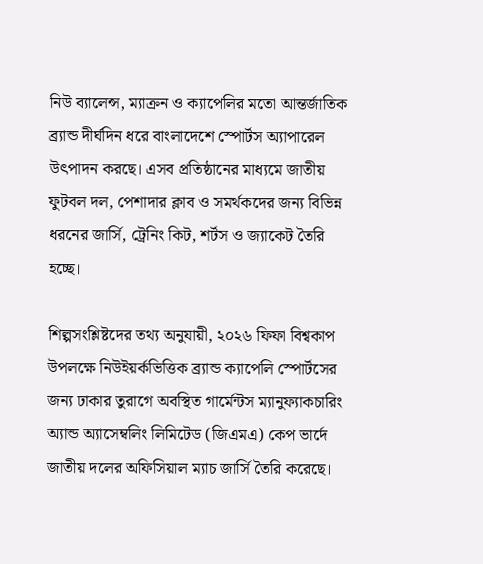নিউ ব্যালেন্স, ম্যাক্রন ও ক্যাপেলির মতো আন্তর্জাতিক ব্র্যান্ড দীর্ঘদিন ধরে বাংলাদেশে স্পোর্টস অ্যাপারেল উৎপাদন করছে। এসব প্রতিষ্ঠানের মাধ্যমে জাতীয় ফুটবল দল, পেশাদার ক্লাব ও সমর্থকদের জন্য বিভিন্ন ধরনের জার্সি, ট্রেনিং কিট, শর্টস ও জ্যাকেট তৈরি হচ্ছে।

শিল্পসংশ্লিষ্টদের তথ্য অনুযায়ী, ২০২৬ ফিফা বিশ্বকাপ উপলক্ষে নিউইয়র্কভিত্তিক ব্র্যান্ড ক্যাপেলি স্পোর্টসের জন্য ঢাকার তুরাগে অবস্থিত গার্মেন্টস ম্যানুফ্যাকচারিং অ্যান্ড অ্যাসেম্বলিং লিমিটেড (জিএমএ) কেপ ভার্দে জাতীয় দলের অফিসিয়াল ম্যাচ জার্সি তৈরি করেছে।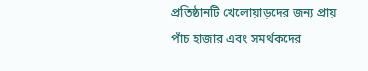প্রতিষ্ঠানটি খেলোয়াড়দের জন্য প্রায় পাঁচ হাজার এবং সমর্থকদের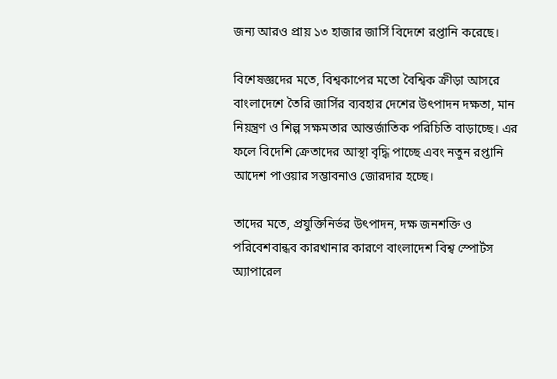জন্য আরও প্রায় ১৩ হাজার জার্সি বিদেশে রপ্তানি করেছে।

বিশেষজ্ঞদের মতে, বিশ্বকাপের মতো বৈশ্বিক ক্রীড়া আসরে বাংলাদেশে তৈরি জার্সির ব্যবহার দেশের উৎপাদন দক্ষতা, মান নিয়ন্ত্রণ ও শিল্প সক্ষমতার আন্তর্জাতিক পরিচিতি বাড়াচ্ছে। এর ফলে বিদেশি ক্রেতাদের আস্থা বৃদ্ধি পাচ্ছে এবং নতুন রপ্তানি আদেশ পাওয়ার সম্ভাবনাও জোরদার হচ্ছে।

তাদের মতে, প্রযুক্তিনির্ভর উৎপাদন, দক্ষ জনশক্তি ও পরিবেশবান্ধব কারখানার কারণে বাংলাদেশ বিশ্ব স্পোর্টস অ্যাপারেল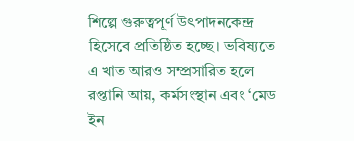শিল্পে গুরুত্বপূর্ণ উৎপাদনকেন্দ্র হিসেবে প্রতিষ্ঠিত হচ্ছে। ভবিষ্যতে এ খাত আরও সম্প্রসারিত হলে রপ্তানি আয়, কর্মসংস্থান এবং ‘মেড ইন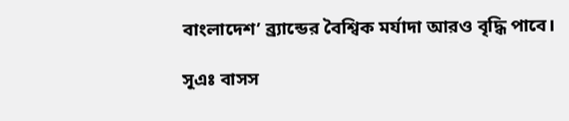বাংলাদেশ’ ব্র্যান্ডের বৈশ্বিক মর্যাদা আরও বৃদ্ধি পাবে।

সূএঃ বাসস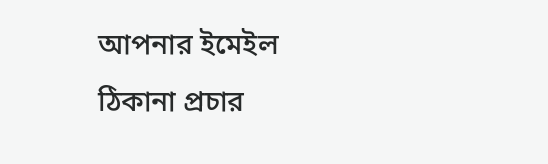আপনার ইমেইল ঠিকানা প্রচার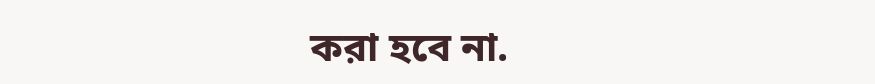করা হবে না.